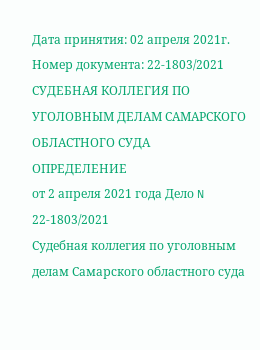Дата принятия: 02 апреля 2021г.
Номер документа: 22-1803/2021
СУДЕБНАЯ КОЛЛЕГИЯ ПО УГОЛОВНЫМ ДЕЛАМ САМАРСКОГО ОБЛАСТНОГО СУДА
ОПРЕДЕЛЕНИЕ
от 2 апреля 2021 года Дело N 22-1803/2021
Судебная коллегия по уголовным делам Самарского областного суда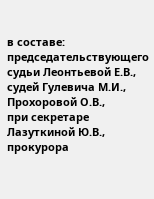в составе:
председательствующего судьи Леонтьевой Е.В.,
судей Гулевича М.И., Прохоровой О.В.,
при секретаре Лазуткиной Ю.В.,
прокурора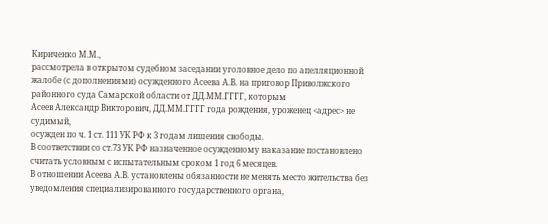Кириченко М.М.,
рассмотрела в открытом судебном заседании уголовное дело по апелляционной жалобе (с дополнениями) осужденного Асеева А.В. на приговор Приволжского районного суда Самарской области от ДД.ММ.ГГГГ, которым
Асеев Александр Викторович, ДД.ММ.ГГГГ года рождения, уроженец <адрес> не судимый,
осужден по ч. 1 ст. 111 УК РФ к 3 годам лишения свободы.
В соответствии со ст.73 УК РФ назначенное осужденному наказание постановлено считать условным с испытательным сроком 1 год 6 месяцев.
В отношении Асеева А.В. установлены обязанности не менять место жительства без уведомления специализированного государственного органа,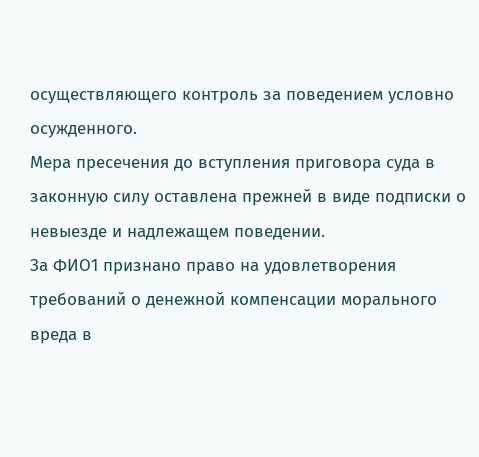осуществляющего контроль за поведением условно осужденного.
Мера пресечения до вступления приговора суда в законную силу оставлена прежней в виде подписки о невыезде и надлежащем поведении.
За ФИО1 признано право на удовлетворения требований о денежной компенсации морального вреда в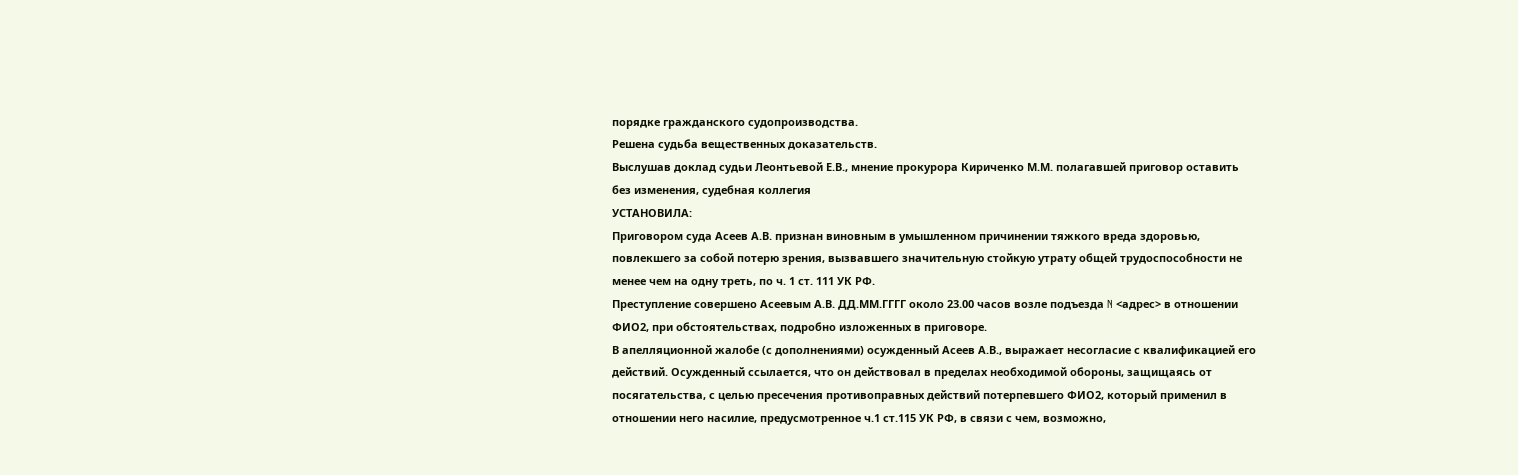порядке гражданского судопроизводства.
Решена судьба вещественных доказательств.
Выслушав доклад судьи Леонтьевой Е.В., мнение прокурора Кириченко М.М. полагавшей приговор оставить без изменения, судебная коллегия
УСТАНОВИЛА:
Приговором суда Асеев А.В. признан виновным в умышленном причинении тяжкого вреда здоровью, повлекшего за собой потерю зрения, вызвавшего значительную стойкую утрату общей трудоспособности не менее чем на одну треть, по ч. 1 ст. 111 УК РФ.
Преступление совершено Асеевым А.В. ДД.ММ.ГГГГ около 23.00 часов возле подъезда N <адрес> в отношении ФИО2, при обстоятельствах, подробно изложенных в приговоре.
В апелляционной жалобе (с дополнениями) осужденный Асеев А.В., выражает несогласие с квалификацией его действий. Осужденный ссылается, что он действовал в пределах необходимой обороны, защищаясь от посягательства, с целью пресечения противоправных действий потерпевшего ФИО2, который применил в отношении него насилие, предусмотренное ч.1 ст.115 УК РФ, в связи с чем, возможно,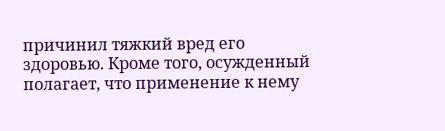причинил тяжкий вред его здоровью. Кроме того, осужденный полагает, что применение к нему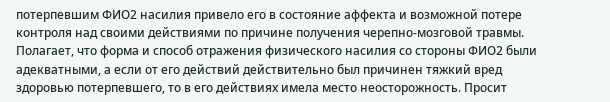потерпевшим ФИО2 насилия привело его в состояние аффекта и возможной потере контроля над своими действиями по причине получения черепно-мозговой травмы. Полагает, что форма и способ отражения физического насилия со стороны ФИО2 были адекватными, а если от его действий действительно был причинен тяжкий вред здоровью потерпевшего, то в его действиях имела место неосторожность. Просит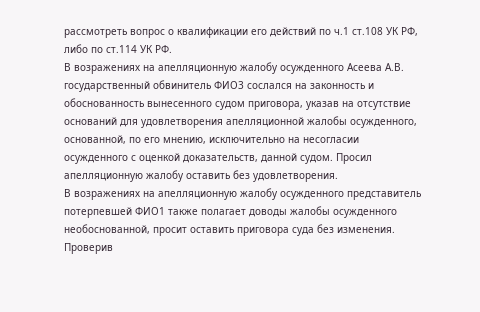рассмотреть вопрос о квалификации его действий по ч.1 ст.108 УК РФ, либо по ст.114 УК РФ.
В возражениях на апелляционную жалобу осужденного Асеева А.В. государственный обвинитель ФИО3 сослался на законность и обоснованность вынесенного судом приговора, указав на отсутствие оснований для удовлетворения апелляционной жалобы осужденного, основанной, по его мнению, исключительно на несогласии осужденного с оценкой доказательств, данной судом. Просил апелляционную жалобу оставить без удовлетворения.
В возражениях на апелляционную жалобу осужденного представитель потерпевшей ФИО1 также полагает доводы жалобы осужденного необоснованной, просит оставить приговора суда без изменения.
Проверив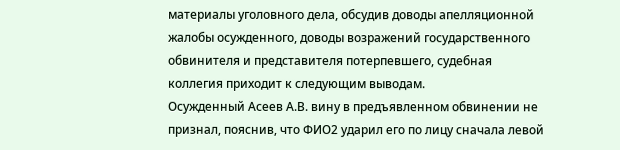материалы уголовного дела, обсудив доводы апелляционной жалобы осужденного, доводы возражений государственного обвинителя и представителя потерпевшего, судебная коллегия приходит к следующим выводам.
Осужденный Асеев А.В. вину в предъявленном обвинении не признал, пояснив, что ФИО2 ударил его по лицу сначала левой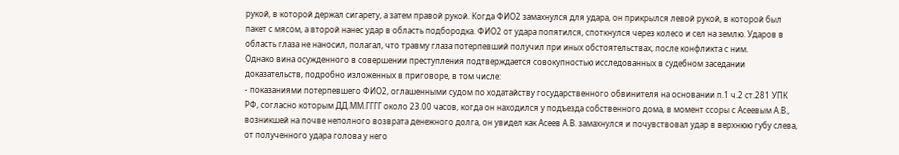рукой, в которой держал сигарету, а затем правой рукой. Когда ФИО2 замахнулся для удара, он прикрылся левой рукой, в которой был пакет с мясом, а второй нанес удар в область подбородка. ФИО2 от удара попятился, споткнулся через колесо и сел на землю. Ударов в область глаза не наносил, полагал, что травму глаза потерпевший получил при иных обстоятельствах, после конфликта с ним.
Однако вина осужденного в совершении преступления подтверждается совокупностью исследованных в судебном заседании доказательств, подробно изложенных в приговоре, в том числе:
- показаниями потерпевшего ФИО2, оглашенными судом по ходатайству государственного обвинителя на основании п.1 ч.2 ст.281 УПК РФ, согласно которым ДД.ММ.ГГГГ около 23.00 часов, когда он находился у подъезда собственного дома, в момент ссоры с Асеевым А.В., возникшей на почве неполного возврата денежного долга, он увидел как Асеев А.В. замахнулся и почувствовал удар в верхнюю губу слева, от полученного удара голова у него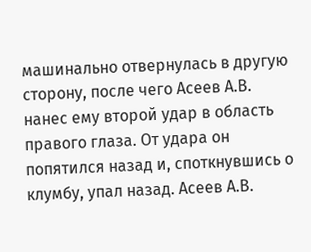машинально отвернулась в другую сторону, после чего Асеев А.В. нанес ему второй удар в область правого глаза. От удара он попятился назад и, споткнувшись о клумбу, упал назад. Асеев А.В.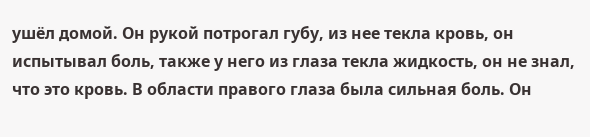ушёл домой. Он рукой потрогал губу, из нее текла кровь, он испытывал боль, также у него из глаза текла жидкость, он не знал, что это кровь. В области правого глаза была сильная боль. Он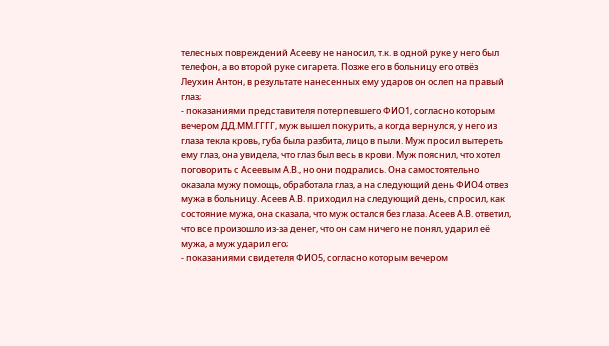телесных повреждений Асееву не наносил, т.к. в одной руке у него был телефон, а во второй руке сигарета. Позже его в больницу его отвёз Леухин Антон, в результате нанесенных ему ударов он ослеп на правый глаз;
- показаниями представителя потерпевшего ФИО1, согласно которым вечером ДД.ММ.ГГГГ, муж вышел покурить, а когда вернулся, у него из глаза текла кровь, губа была разбита, лицо в пыли. Муж просил вытереть ему глаз, она увидела, что глаз был весь в крови. Муж пояснил, что хотел поговорить с Асеевым А.В., но они подрались. Она самостоятельно оказала мужу помощь, обработала глаз, а на следующий день ФИО4 отвез мужа в больницу. Асеев А.В. приходил на следующий день, спросил, как состояние мужа, она сказала, что муж остался без глаза. Асеев А.В. ответил, что все произошло из-за денег, что он сам ничего не понял, ударил её мужа, а муж ударил его;
- показаниями свидетеля ФИО5, согласно которым вечером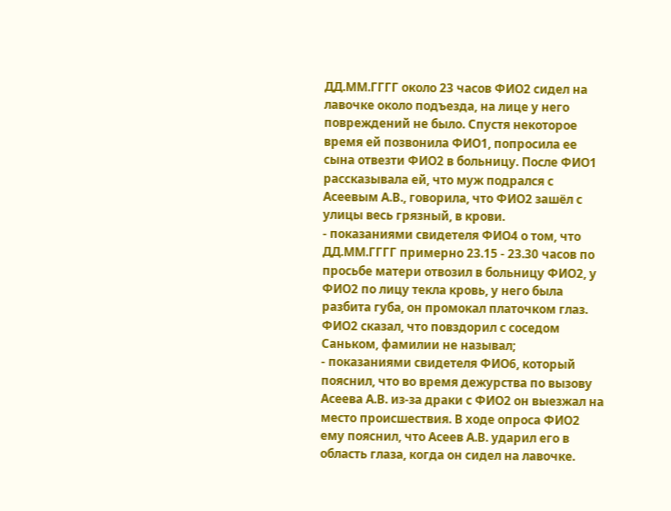ДД.ММ.ГГГГ около 23 часов ФИО2 сидел на лавочке около подъезда, на лице у него повреждений не было. Спустя некоторое время ей позвонила ФИО1, попросила ее сына отвезти ФИО2 в больницу. После ФИО1 рассказывала ей, что муж подрался с Асеевым А.В., говорила, что ФИО2 зашёл с улицы весь грязный, в крови.
- показаниями свидетеля ФИО4 о том, что ДД.ММ.ГГГГ примерно 23.15 - 23.30 часов по просьбе матери отвозил в больницу ФИО2, у ФИО2 по лицу текла кровь, у него была разбита губа, он промокал платочком глаз. ФИО2 сказал, что повздорил с соседом Саньком, фамилии не называл;
- показаниями свидетеля ФИО6, который пояснил, что во время дежурства по вызову Асеева А.В. из-за драки с ФИО2 он выезжал на место происшествия. В ходе опроса ФИО2 ему пояснил, что Асеев А.В. ударил его в область глаза, когда он сидел на лавочке.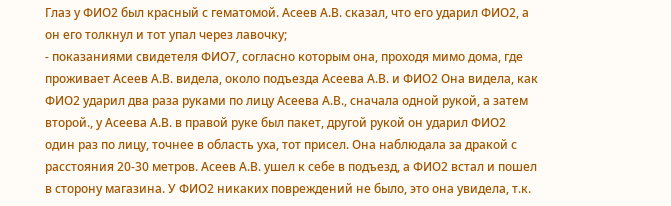Глаз у ФИО2 был красный с гематомой. Асеев А.В. сказал, что его ударил ФИО2, а он его толкнул и тот упал через лавочку;
- показаниями свидетеля ФИО7, согласно которым она, проходя мимо дома, где проживает Асеев А.В. видела, около подъезда Асеева А.В. и ФИО2 Она видела, как ФИО2 ударил два раза руками по лицу Асеева А.В., сначала одной рукой, а затем второй., у Асеева А.В. в правой руке был пакет, другой рукой он ударил ФИО2 один раз по лицу, точнее в область уха, тот присел. Она наблюдала за дракой с расстояния 20-30 метров. Асеев А.В. ушел к себе в подъезд, а ФИО2 встал и пошел в сторону магазина. У ФИО2 никаких повреждений не было, это она увидела, т.к.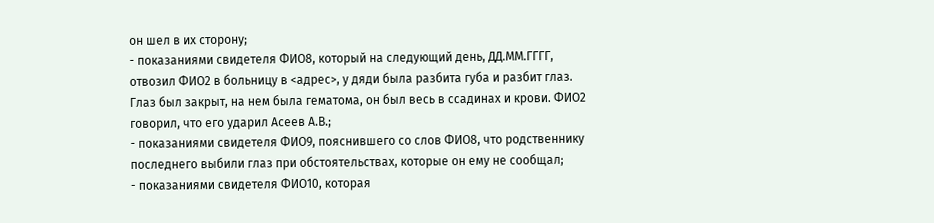он шел в их сторону;
- показаниями свидетеля ФИО8, который на следующий день, ДД.ММ.ГГГГ, отвозил ФИО2 в больницу в <адрес>, у дяди была разбита губа и разбит глаз. Глаз был закрыт, на нем была гематома, он был весь в ссадинах и крови. ФИО2 говорил, что его ударил Асеев А.В.;
- показаниями свидетеля ФИО9, пояснившего со слов ФИО8, что родственнику последнего выбили глаз при обстоятельствах, которые он ему не сообщал;
- показаниями свидетеля ФИО10, которая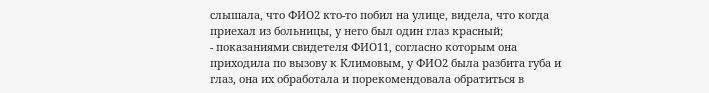слышала, что ФИО2 кто-то побил на улице, видела, что когда приехал из больницы, у него был один глаз красный;
- показаниями свидетеля ФИО11, согласно которым она приходила по вызову к Климовым, у ФИО2 была разбита губа и глаз, она их обработала и порекомендовала обратиться в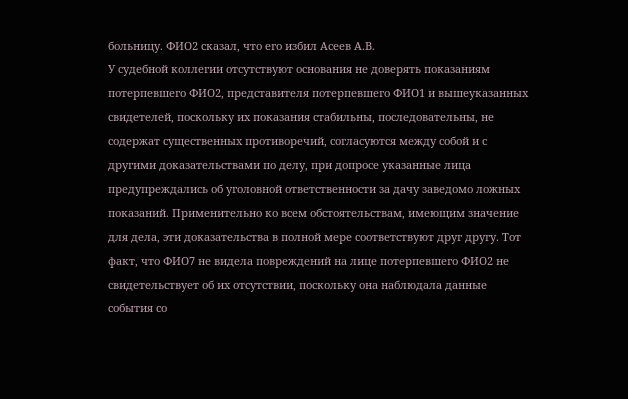больницу. ФИО2 сказал, что его избил Асеев А.В.
У судебной коллегии отсутствуют основания не доверять показаниям потерпевшего ФИО2, представителя потерпевшего ФИО1 и вышеуказанных свидетелей, поскольку их показания стабильны, последовательны, не содержат существенных противоречий, согласуются между собой и с другими доказательствами по делу, при допросе указанные лица предупреждались об уголовной ответственности за дачу заведомо ложных показаний. Применительно ко всем обстоятельствам, имеющим значение для дела, эти доказательства в полной мере соответствуют друг другу. Тот факт, что ФИО7 не видела повреждений на лице потерпевшего ФИО2 не свидетельствует об их отсутствии, поскольку она наблюдала данные события со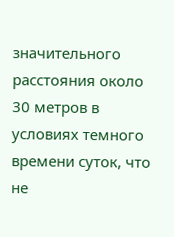значительного расстояния около 30 метров в условиях темного времени суток, что не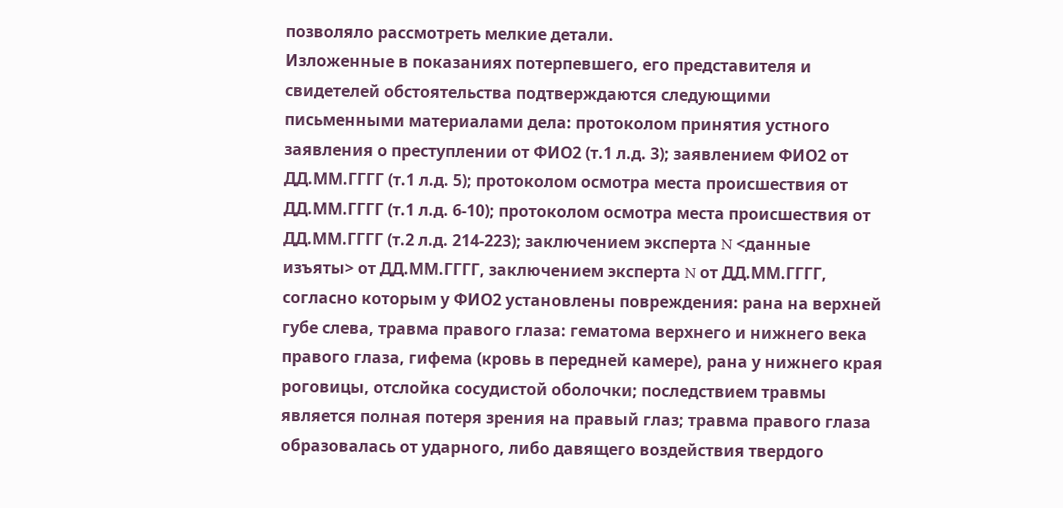позволяло рассмотреть мелкие детали.
Изложенные в показаниях потерпевшего, его представителя и свидетелей обстоятельства подтверждаются следующими письменными материалами дела: протоколом принятия устного заявления о преступлении от ФИО2 (т.1 л.д. 3); заявлением ФИО2 от ДД.ММ.ГГГГ (т.1 л.д. 5); протоколом осмотра места происшествия от ДД.ММ.ГГГГ (т.1 л.д. 6-10); протоколом осмотра места происшествия от ДД.ММ.ГГГГ (т.2 л.д. 214-223); заключением эксперта N <данные изъяты> от ДД.ММ.ГГГГ, заключением эксперта N от ДД.ММ.ГГГГ, согласно которым у ФИО2 установлены повреждения: рана на верхней губе слева, травма правого глаза: гематома верхнего и нижнего века правого глаза, гифема (кровь в передней камере), рана у нижнего края роговицы, отслойка сосудистой оболочки; последствием травмы является полная потеря зрения на правый глаз; травма правого глаза образовалась от ударного, либо давящего воздействия твердого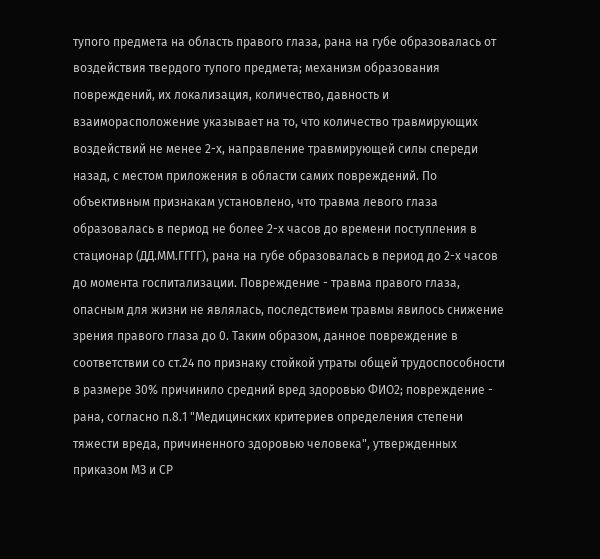тупого предмета на область правого глаза, рана на губе образовалась от воздействия твердого тупого предмета; механизм образования повреждений, их локализация, количество, давность и взаиморасположение указывает на то, что количество травмирующих воздействий не менее 2-х, направление травмирующей силы спереди назад, с местом приложения в области самих повреждений. По объективным признакам установлено, что травма левого глаза образовалась в период не более 2-х часов до времени поступления в стационар (ДД.ММ.ГГГГ), рана на губе образовалась в период до 2-х часов до момента госпитализации. Повреждение - травма правого глаза, опасным для жизни не являлась, последствием травмы явилось снижение зрения правого глаза до 0. Таким образом, данное повреждение в соответствии со ст.24 по признаку стойкой утраты общей трудоспособности в размере 30% причинило средний вред здоровью ФИО2; повреждение - рана, согласно п.8.1 "Медицинских критериев определения степени тяжести вреда, причиненного здоровью человека", утвержденных приказом МЗ и СР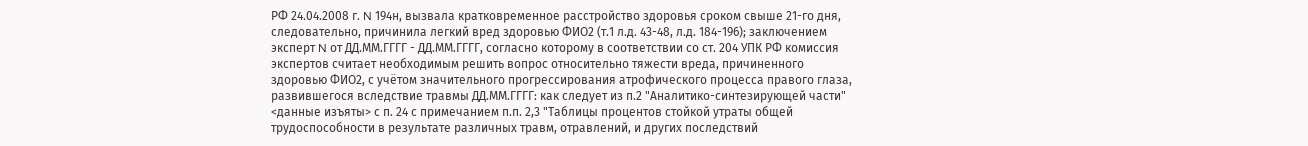РФ 24.04.2008 г. N 194н, вызвала кратковременное расстройство здоровья сроком свыше 21-го дня, следовательно, причинила легкий вред здоровью ФИО2 (т.1 л.д. 43-48, л.д. 184-196); заключением эксперт N от ДД.ММ.ГГГГ - ДД.ММ.ГГГГ, согласно которому в соответствии со ст. 204 УПК РФ комиссия экспертов считает необходимым решить вопрос относительно тяжести вреда, причиненного здоровью ФИО2, с учётом значительного прогрессирования атрофического процесса правого глаза, развившегося вследствие травмы ДД.ММ.ГГГГ: как следует из п.2 "Аналитико-синтезирующей части" <данные изъяты> с п. 24 с примечанием п.п. 2,3 "Таблицы процентов стойкой утраты общей трудоспособности в результате различных травм, отравлений, и других последствий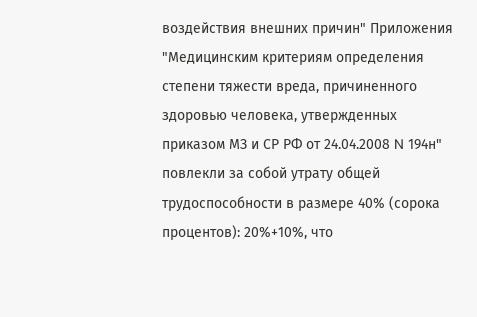воздействия внешних причин" Приложения "Медицинским критериям определения степени тяжести вреда, причиненного здоровью человека, утвержденных приказом МЗ и СР РФ от 24.04.2008 N 194н" повлекли за собой утрату общей трудоспособности в размере 40% (сорока процентов): 20%+10%, что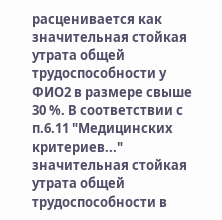расценивается как значительная стойкая утрата общей трудоспособности у ФИО2 в размере свыше 30 %. В соответствии с п.6.11 "Медицинских критериев..." значительная стойкая утрата общей трудоспособности в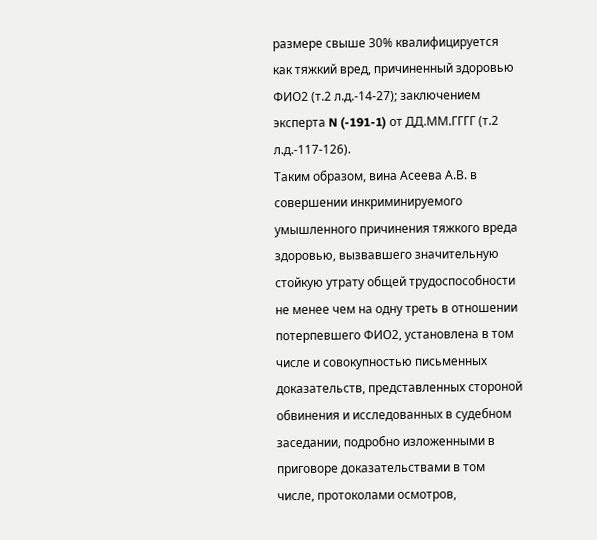размере свыше 30% квалифицируется как тяжкий вред, причиненный здоровью ФИО2 (т.2 л.д.-14-27); заключением эксперта N (-191-1) от ДД.ММ.ГГГГ (т.2 л.д.-117-126).
Таким образом, вина Асеева А.В. в совершении инкриминируемого умышленного причинения тяжкого вреда здоровью, вызвавшего значительную стойкую утрату общей трудоспособности не менее чем на одну треть в отношении потерпевшего ФИО2, установлена в том числе и совокупностью письменных доказательств, представленных стороной обвинения и исследованных в судебном заседании, подробно изложенными в приговоре доказательствами в том числе, протоколами осмотров,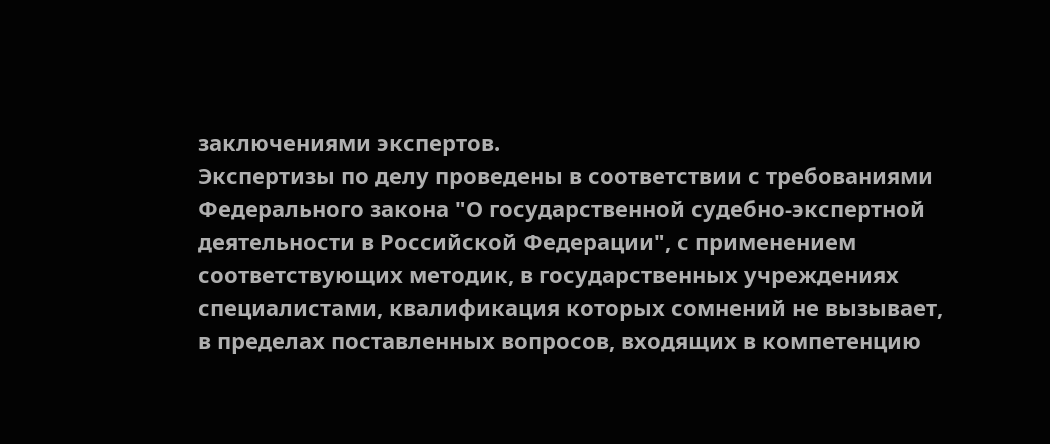заключениями экспертов.
Экспертизы по делу проведены в соответствии с требованиями Федерального закона "О государственной судебно-экспертной деятельности в Российской Федерации", с применением соответствующих методик, в государственных учреждениях специалистами, квалификация которых сомнений не вызывает, в пределах поставленных вопросов, входящих в компетенцию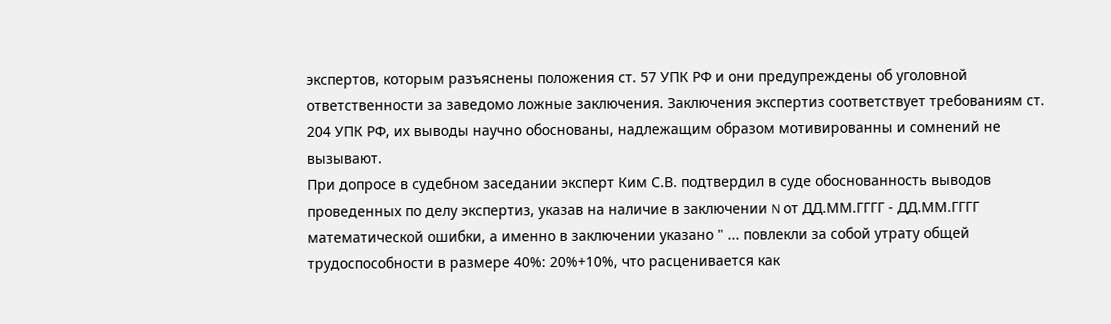экспертов, которым разъяснены положения ст. 57 УПК РФ и они предупреждены об уголовной ответственности за заведомо ложные заключения. Заключения экспертиз соответствует требованиям ст. 204 УПК РФ, их выводы научно обоснованы, надлежащим образом мотивированны и сомнений не вызывают.
При допросе в судебном заседании эксперт Ким С.В. подтвердил в суде обоснованность выводов проведенных по делу экспертиз, указав на наличие в заключении N от ДД.ММ.ГГГГ - ДД.ММ.ГГГГ математической ошибки, а именно в заключении указано " ... повлекли за собой утрату общей трудоспособности в размере 40%: 20%+10%, что расценивается как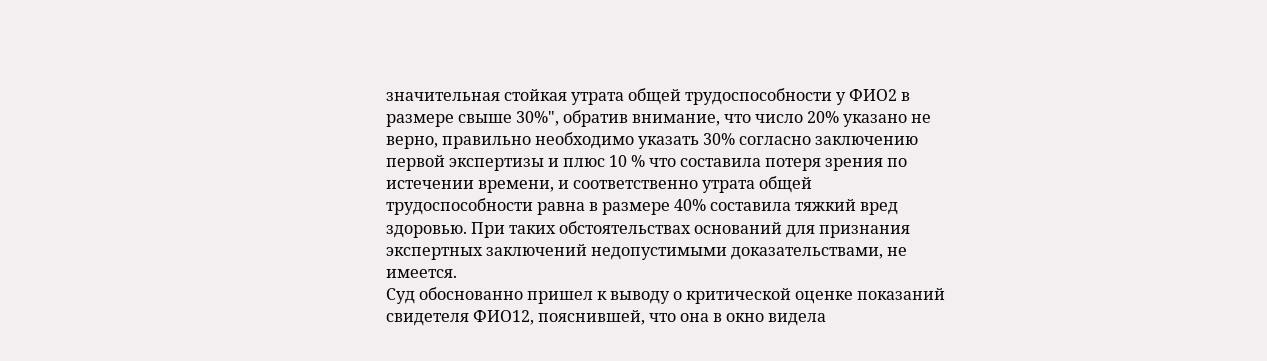значительная стойкая утрата общей трудоспособности у ФИО2 в размере свыше 30%", обратив внимание, что число 20% указано не верно, правильно необходимо указать 30% согласно заключению первой экспертизы и плюс 10 % что составила потеря зрения по истечении времени, и соответственно утрата общей трудоспособности равна в размере 40% составила тяжкий вред здоровью. При таких обстоятельствах оснований для признания экспертных заключений недопустимыми доказательствами, не имеется.
Суд обоснованно пришел к выводу о критической оценке показаний свидетеля ФИО12, пояснившей, что она в окно видела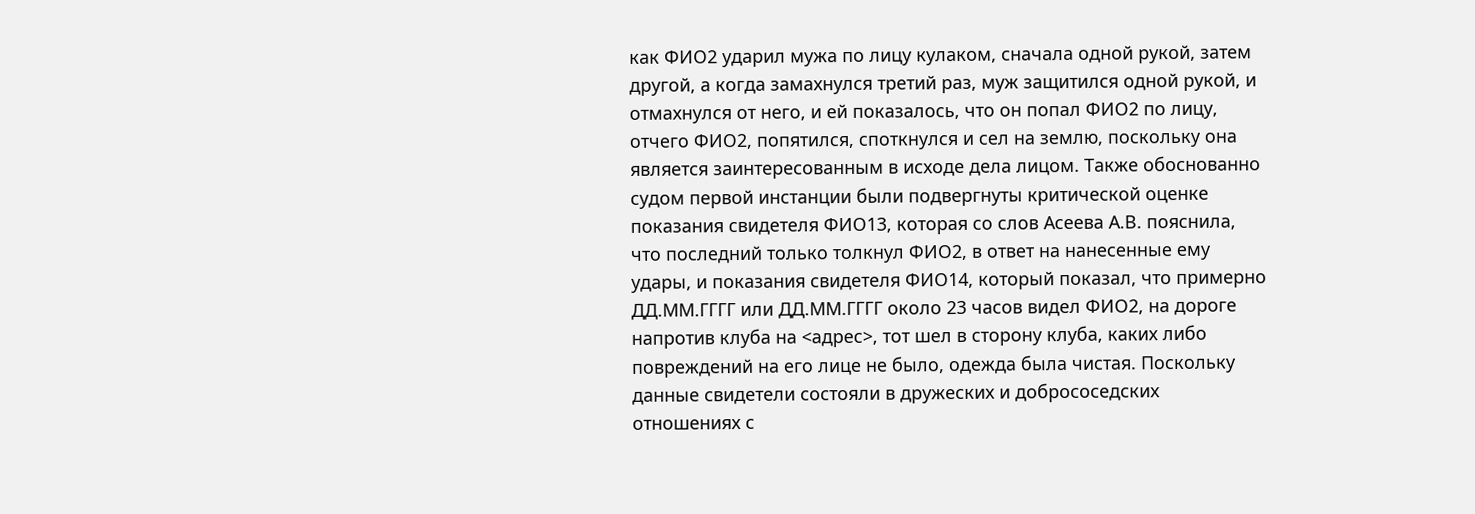как ФИО2 ударил мужа по лицу кулаком, сначала одной рукой, затем другой, а когда замахнулся третий раз, муж защитился одной рукой, и отмахнулся от него, и ей показалось, что он попал ФИО2 по лицу, отчего ФИО2, попятился, споткнулся и сел на землю, поскольку она является заинтересованным в исходе дела лицом. Также обоснованно судом первой инстанции были подвергнуты критической оценке показания свидетеля ФИО13, которая со слов Асеева А.В. пояснила, что последний только толкнул ФИО2, в ответ на нанесенные ему удары, и показания свидетеля ФИО14, который показал, что примерно ДД.ММ.ГГГГ или ДД.ММ.ГГГГ около 23 часов видел ФИО2, на дороге напротив клуба на <адрес>, тот шел в сторону клуба, каких либо повреждений на его лице не было, одежда была чистая. Поскольку данные свидетели состояли в дружеских и добрососедских отношениях с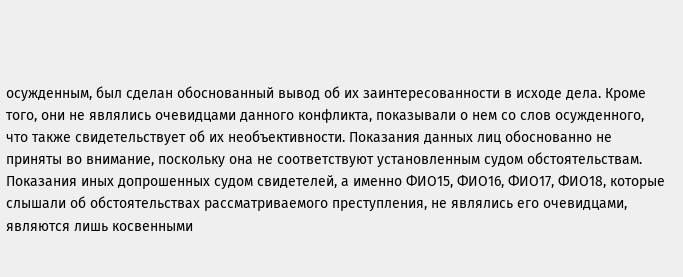осужденным, был сделан обоснованный вывод об их заинтересованности в исходе дела. Кроме того, они не являлись очевидцами данного конфликта, показывали о нем со слов осужденного, что также свидетельствует об их необъективности. Показания данных лиц обоснованно не приняты во внимание, поскольку она не соответствуют установленным судом обстоятельствам.
Показания иных допрошенных судом свидетелей, а именно ФИО15, ФИО16, ФИО17, ФИО18, которые слышали об обстоятельствах рассматриваемого преступления, не являлись его очевидцами, являются лишь косвенными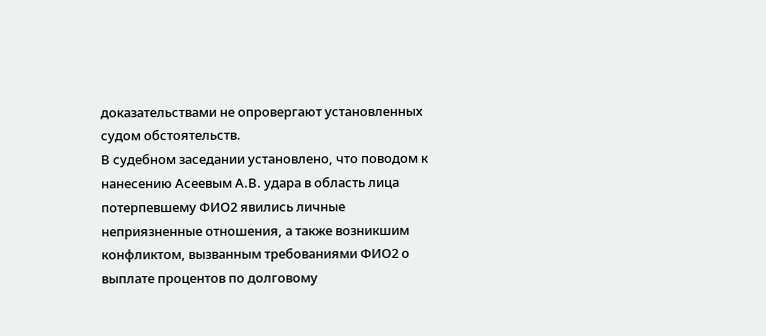доказательствами не опровергают установленных судом обстоятельств.
В судебном заседании установлено, что поводом к нанесению Асеевым А.В. удара в область лица потерпевшему ФИО2 явились личные неприязненные отношения, а также возникшим конфликтом, вызванным требованиями ФИО2 о выплате процентов по долговому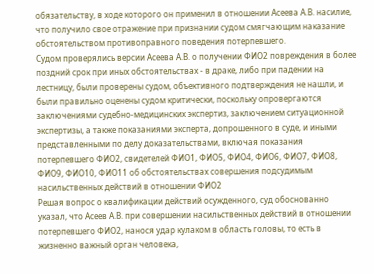обязательству, в ходе которого он применил в отношении Асеева А.В. насилие, что получило свое отражение при признании судом смягчающим наказание обстоятельством противоправного поведения потерпевшего.
Судом проверялись версии Асеева А.В. о получении ФИО2 повреждения в более поздний срок при иных обстоятельствах - в драке, либо при падении на лестницу, были проверены судом, объективного подтверждения не нашли, и были правильно оценены судом критически, поскольку опровергаются заключениями судебно-медицинских экспертиз, заключением ситуационной экспертизы, а также показаниями эксперта, допрошенного в суде, и иными представленными по делу доказательствами, включая показания потерпевшего ФИО2, свидетелей ФИО1, ФИО5, ФИО4, ФИО6, ФИО7, ФИО8, ФИО9, ФИО10, ФИО11 об обстоятельствах совершения подсудимым насильственных действий в отношении ФИО2
Решая вопрос о квалификации действий осужденного, суд обоснованно указал, что Асеев А.В. при совершении насильственных действий в отношении потерпевшего ФИО2, нанося удар кулаком в область головы, то есть в жизненно важный орган человека,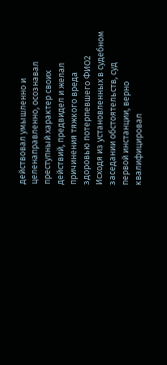действовал умышленно и целенаправленно, осознавал преступный характер своих действий, предвидел и желал причинения тяжкого вреда здоровью потерпевшего ФИО2
Исходя из установленных в судебном заседании обстоятельств, суд первой инстанции, верно квалифицировал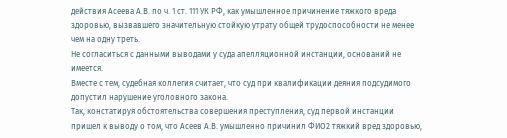действия Асеева А.В. по ч. 1 ст. 111 УК РФ, как умышленное причинение тяжкого вреда здоровью, вызвавшего значительную стойкую утрату общей трудоспособности не менее чем на одну треть.
Не согласиться с данными выводами у суда апелляционной инстанции, оснований не имеется.
Вместе с тем, судебная коллегия считает, что суд при квалификации деяния подсудимого допустил нарушение уголовного закона.
Так, констатируя обстоятельства совершения преступления, суд первой инстанции пришел к выводу о том, что Асеев А.В. умышленно причинил ФИО2 тяжкий вред здоровью,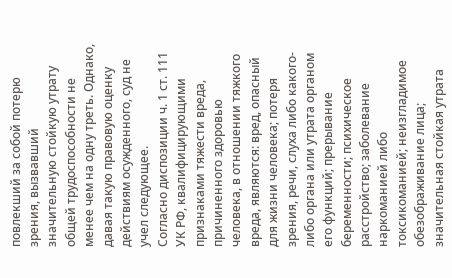повлекший за собой потерю зрения, вызвавший значительную стойкую утрату общей трудоспособности не менее чем на одну треть. Однако, давая такую правовую оценку действиям осужденного, суд не учел следующее.
Согласно диспозиции ч. 1 ст. 111 УК РФ, квалифицирующими признаками тяжести вреда, причиненного здоровью человека, в отношении тяжкого вреда, являются: вред, опасный для жизни человека; потеря зрения, речи, слуха либо какого-либо органа или утрата органом его функций; прерывание беременности; психическое расстройство; заболевание наркоманией либо токсикоманией; неизгладимое обезображивание лица; значительная стойкая утрата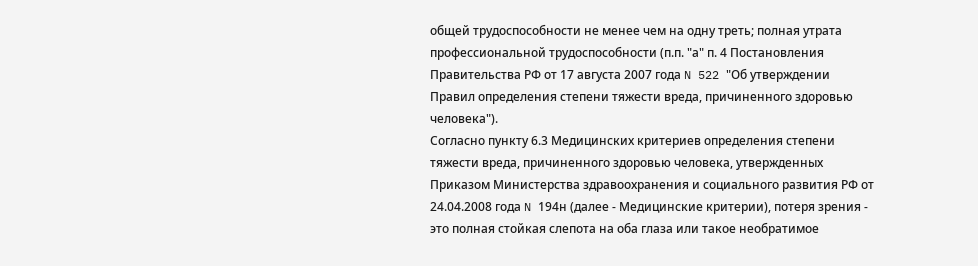общей трудоспособности не менее чем на одну треть; полная утрата профессиональной трудоспособности (п.п. "а" п. 4 Постановления Правительства РФ от 17 августа 2007 года N 522 "Об утверждении Правил определения степени тяжести вреда, причиненного здоровью человека").
Согласно пункту 6.3 Медицинских критериев определения степени тяжести вреда, причиненного здоровью человека, утвержденных Приказом Министерства здравоохранения и социального развития РФ от 24.04.2008 года N 194н (далее - Медицинские критерии), потеря зрения - это полная стойкая слепота на оба глаза или такое необратимое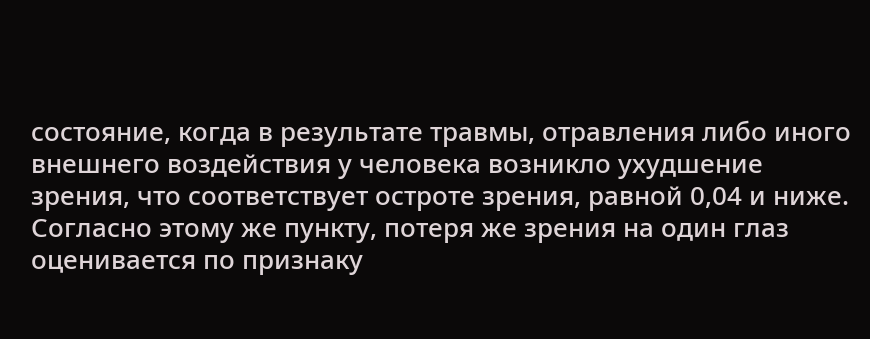состояние, когда в результате травмы, отравления либо иного внешнего воздействия у человека возникло ухудшение зрения, что соответствует остроте зрения, равной 0,04 и ниже.
Согласно этому же пункту, потеря же зрения на один глаз оценивается по признаку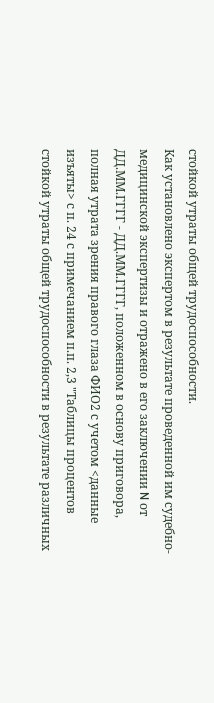стойкой утраты общей трудоспособности.
Как установлено экспертом в результате проведенной им судебно-медицинской экспертизы и отражено в его заключении N от ДД.ММ.ГГГГ - ДД.ММ.ГГГГ, положенном в основу приговора, полная утрата зрения правого глаза ФИО2 с учетом <данные изъяты> с п. 24 с примечанием п.п. 2,3 "Таблицы процентов стойкой утраты общей трудоспособности в результате различных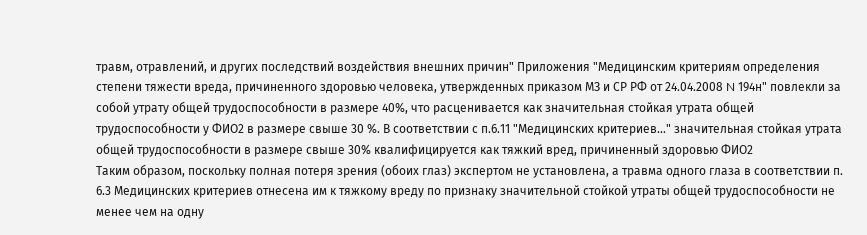травм, отравлений, и других последствий воздействия внешних причин" Приложения "Медицинским критериям определения степени тяжести вреда, причиненного здоровью человека, утвержденных приказом МЗ и СР РФ от 24.04.2008 N 194н" повлекли за собой утрату общей трудоспособности в размере 40%, что расценивается как значительная стойкая утрата общей трудоспособности у ФИО2 в размере свыше 30 %. В соответствии с п.6.11 "Медицинских критериев..." значительная стойкая утрата общей трудоспособности в размере свыше 30% квалифицируется как тяжкий вред, причиненный здоровью ФИО2
Таким образом, поскольку полная потеря зрения (обоих глаз) экспертом не установлена, а травма одного глаза в соответствии п. 6.3 Медицинских критериев отнесена им к тяжкому вреду по признаку значительной стойкой утраты общей трудоспособности не менее чем на одну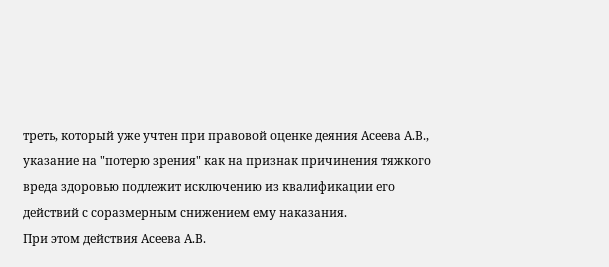треть, который уже учтен при правовой оценке деяния Асеева А.В., указание на "потерю зрения" как на признак причинения тяжкого вреда здоровью подлежит исключению из квалификации его действий с соразмерным снижением ему наказания.
При этом действия Асеева А.В.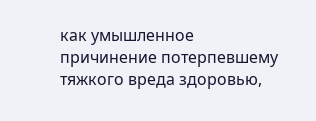как умышленное причинение потерпевшему тяжкого вреда здоровью,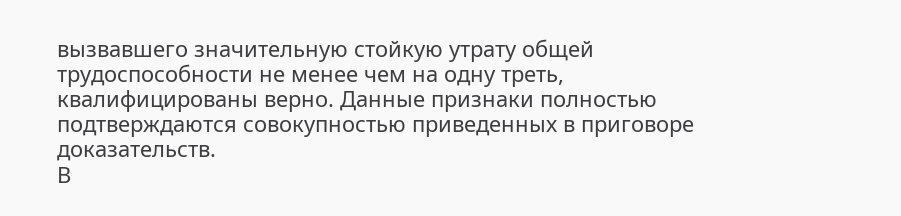вызвавшего значительную стойкую утрату общей трудоспособности не менее чем на одну треть, квалифицированы верно. Данные признаки полностью подтверждаются совокупностью приведенных в приговоре доказательств.
В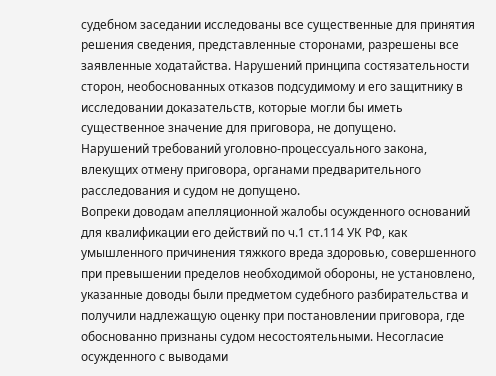судебном заседании исследованы все существенные для принятия решения сведения, представленные сторонами, разрешены все заявленные ходатайства. Нарушений принципа состязательности сторон, необоснованных отказов подсудимому и его защитнику в исследовании доказательств, которые могли бы иметь существенное значение для приговора, не допущено.
Нарушений требований уголовно-процессуального закона, влекущих отмену приговора, органами предварительного расследования и судом не допущено.
Вопреки доводам апелляционной жалобы осужденного оснований для квалификации его действий по ч.1 ст.114 УК РФ, как умышленного причинения тяжкого вреда здоровью, совершенного при превышении пределов необходимой обороны, не установлено, указанные доводы были предметом судебного разбирательства и получили надлежащую оценку при постановлении приговора, где обоснованно признаны судом несостоятельными. Несогласие осужденного с выводами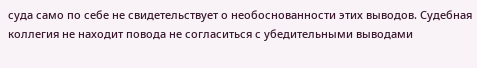суда само по себе не свидетельствует о необоснованности этих выводов. Судебная коллегия не находит повода не согласиться с убедительными выводами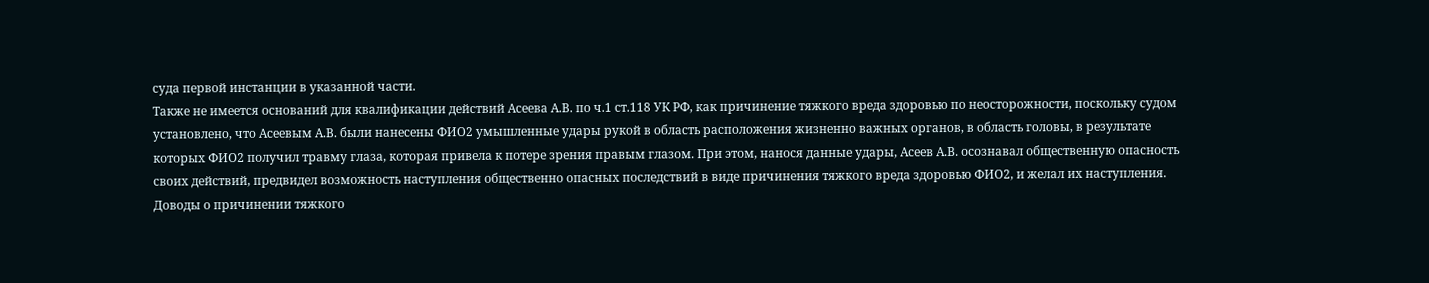суда первой инстанции в указанной части.
Также не имеется оснований для квалификации действий Асеева А.В. по ч.1 ст.118 УК РФ, как причинение тяжкого вреда здоровью по неосторожности, поскольку судом установлено, что Асеевым А.В. были нанесены ФИО2 умышленные удары рукой в область расположения жизненно важных органов, в область головы, в результате которых ФИО2 получил травму глаза, которая привела к потере зрения правым глазом. При этом, нанося данные удары, Асеев А.В. осознавал общественную опасность своих действий, предвидел возможность наступления общественно опасных последствий в виде причинения тяжкого вреда здоровью ФИО2, и желал их наступления.
Доводы о причинении тяжкого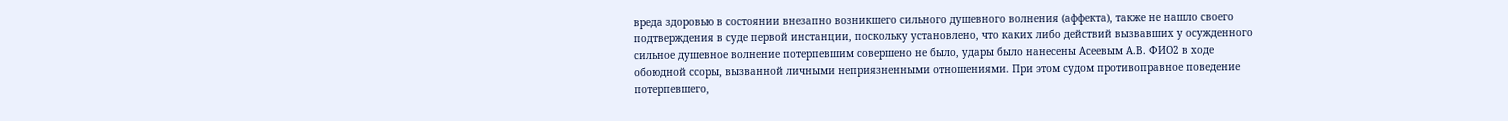вреда здоровью в состоянии внезапно возникшего сильного душевного волнения (аффекта), также не нашло своего подтверждения в суде первой инстанции, поскольку установлено, что каких либо действий вызвавших у осужденного сильное душевное волнение потерпевшим совершено не было, удары было нанесены Асеевым А.В. ФИО2 в ходе обоюдной ссоры, вызванной личными неприязненными отношениями. При этом судом противоправное поведение потерпевшего,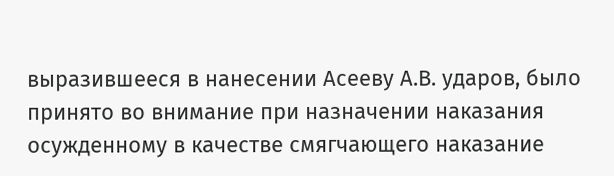выразившееся в нанесении Асееву А.В. ударов, было принято во внимание при назначении наказания осужденному в качестве смягчающего наказание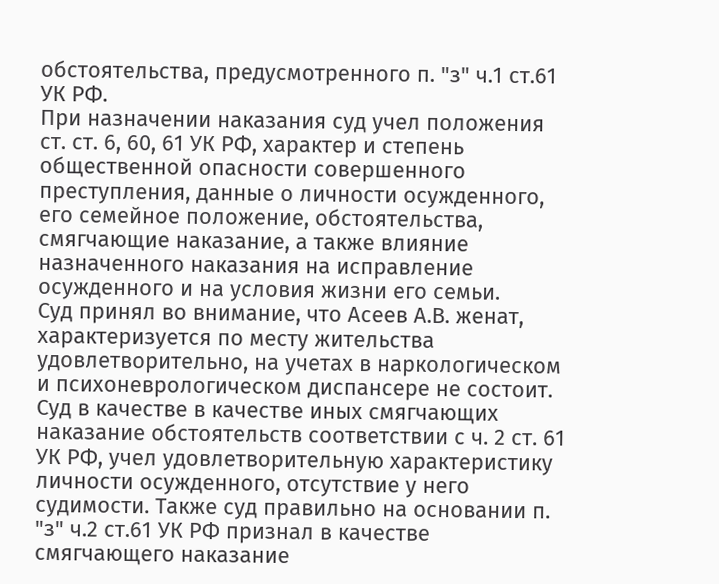обстоятельства, предусмотренного п. "з" ч.1 ст.61 УК РФ.
При назначении наказания суд учел положения ст. ст. 6, 60, 61 УК РФ, характер и степень общественной опасности совершенного преступления, данные о личности осужденного, его семейное положение, обстоятельства, смягчающие наказание, а также влияние назначенного наказания на исправление осужденного и на условия жизни его семьи.
Суд принял во внимание, что Асеев А.В. женат, характеризуется по месту жительства удовлетворительно, на учетах в наркологическом и психоневрологическом диспансере не состоит.
Суд в качестве в качестве иных смягчающих наказание обстоятельств соответствии с ч. 2 ст. 61 УК РФ, учел удовлетворительную характеристику личности осужденного, отсутствие у него судимости. Также суд правильно на основании п. "з" ч.2 ст.61 УК РФ признал в качестве смягчающего наказание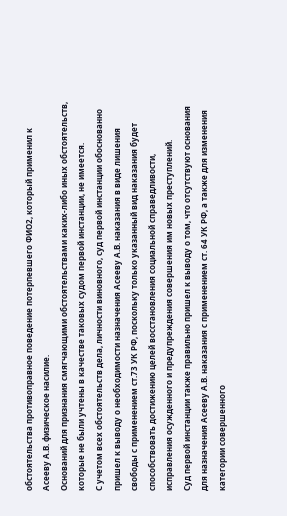обстоятельства противоправное поведение потерпевшего ФИО2, который применил к Асееву А.В. физическое насилие.
Оснований для признания смягчающими обстоятельствами каких-либо иных обстоятельств, которые не были учтены в качестве таковых судом первой инстанции, не имеется.
С учетом всех обстоятельств дела, личности виновного, суд первой инстанции обоснованно пришел к выводу о необходимости назначения Асееву А.В. наказания в виде лишения свободы с применением ст.73 УК РФ, поскольку только указанный вид наказания будет способствовать достижению целей восстановления социальной справедливости, исправления осужденного и предупреждения совершения им новых преступлений.
Суд первой инстанции также правильно пришел к выводу о том, что отсутствуют основания для назначения Асееву А.В. наказания с применением ст. 64 УК РФ, а также для изменения категории совершенного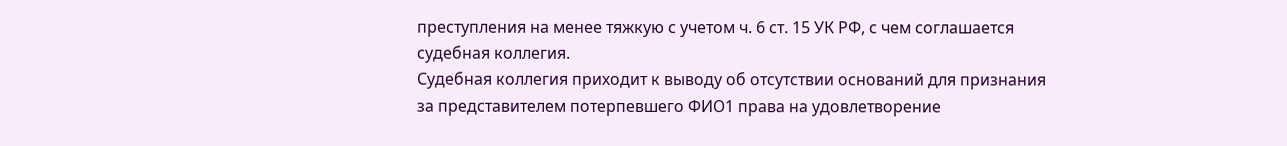преступления на менее тяжкую с учетом ч. 6 ст. 15 УК РФ, с чем соглашается судебная коллегия.
Судебная коллегия приходит к выводу об отсутствии оснований для признания за представителем потерпевшего ФИО1 права на удовлетворение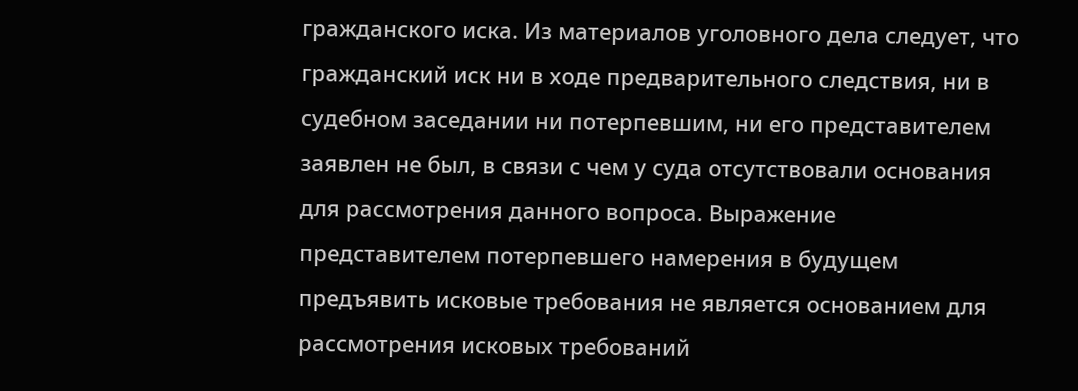гражданского иска. Из материалов уголовного дела следует, что гражданский иск ни в ходе предварительного следствия, ни в судебном заседании ни потерпевшим, ни его представителем заявлен не был, в связи с чем у суда отсутствовали основания для рассмотрения данного вопроса. Выражение представителем потерпевшего намерения в будущем предъявить исковые требования не является основанием для рассмотрения исковых требований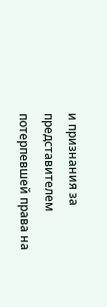и признания за представителем потерпевшей права на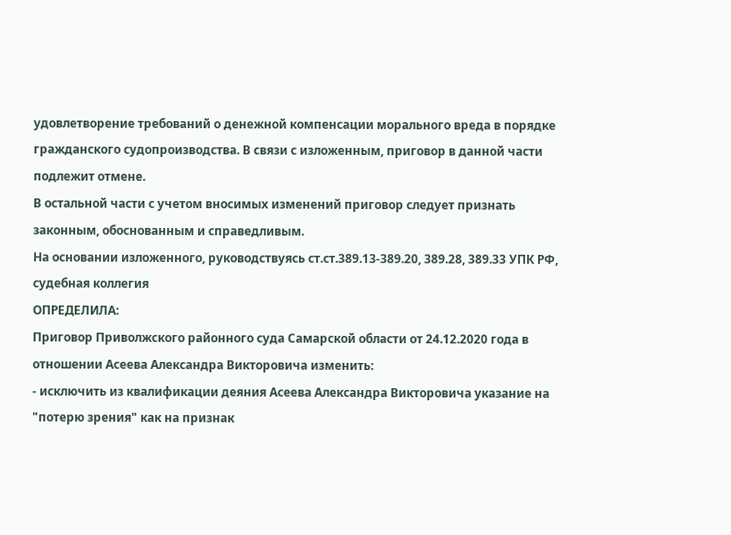удовлетворение требований о денежной компенсации морального вреда в порядке гражданского судопроизводства. В связи с изложенным, приговор в данной части подлежит отмене.
В остальной части с учетом вносимых изменений приговор следует признать законным, обоснованным и справедливым.
На основании изложенного, руководствуясь ст.ст.389.13-389.20, 389.28, 389.33 УПК РФ, судебная коллегия
ОПРЕДЕЛИЛА:
Приговор Приволжского районного суда Самарской области от 24.12.2020 года в отношении Асеева Александра Викторовича изменить:
- исключить из квалификации деяния Асеева Александра Викторовича указание на "потерю зрения" как на признак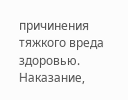причинения тяжкого вреда здоровью.
Наказание,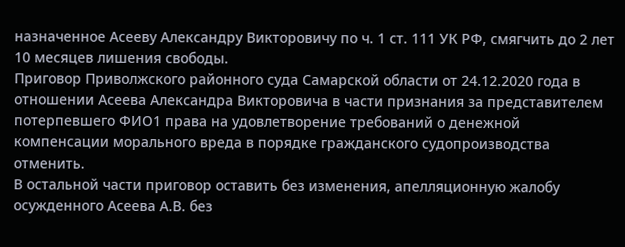назначенное Асееву Александру Викторовичу по ч. 1 ст. 111 УК РФ, смягчить до 2 лет 10 месяцев лишения свободы.
Приговор Приволжского районного суда Самарской области от 24.12.2020 года в отношении Асеева Александра Викторовича в части признания за представителем потерпевшего ФИО1 права на удовлетворение требований о денежной компенсации морального вреда в порядке гражданского судопроизводства отменить.
В остальной части приговор оставить без изменения, апелляционную жалобу осужденного Асеева А.В. без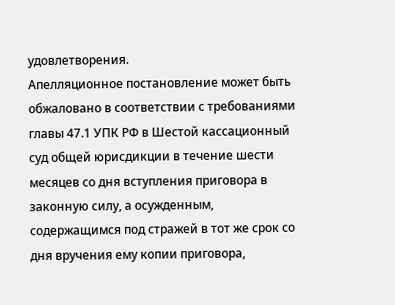удовлетворения.
Апелляционное постановление может быть обжаловано в соответствии с требованиями главы 47.1 УПК РФ в Шестой кассационный суд общей юрисдикции в течение шести месяцев со дня вступления приговора в законную силу, а осужденным, содержащимся под стражей в тот же срок со дня вручения ему копии приговора,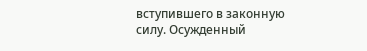вступившего в законную силу. Осужденный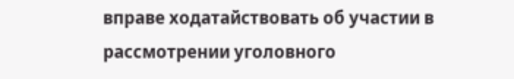вправе ходатайствовать об участии в рассмотрении уголовного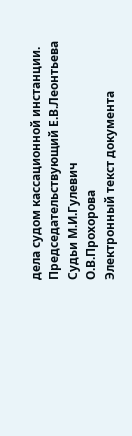дела судом кассационной инстанции.
Председательствующий Е.В.Леонтьева
Судьи М.И.Гулевич
О.В.Прохорова
Электронный текст документа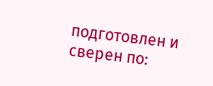подготовлен и сверен по: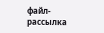файл-рассылка